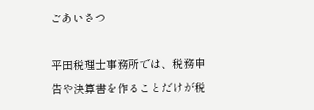ごあいさつ

平田税理士事務所では、税務申告や決算書を作ることだけが税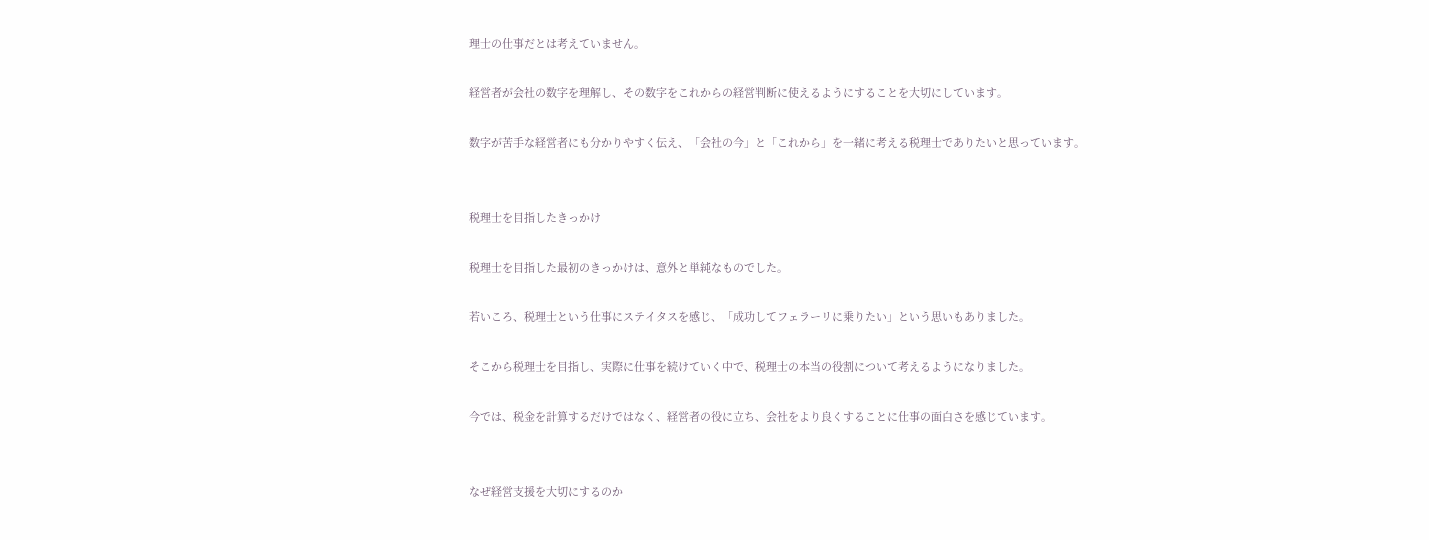理士の仕事だとは考えていません。

経営者が会社の数字を理解し、その数字をこれからの経営判断に使えるようにすることを大切にしています。

数字が苦手な経営者にも分かりやすく伝え、「会社の今」と「これから」を一緒に考える税理士でありたいと思っています。


税理士を目指したきっかけ

税理士を目指した最初のきっかけは、意外と単純なものでした。

若いころ、税理士という仕事にステイタスを感じ、「成功してフェラーリに乗りたい」という思いもありました。

そこから税理士を目指し、実際に仕事を続けていく中で、税理士の本当の役割について考えるようになりました。

今では、税金を計算するだけではなく、経営者の役に立ち、会社をより良くすることに仕事の面白さを感じています。


なぜ経営支援を大切にするのか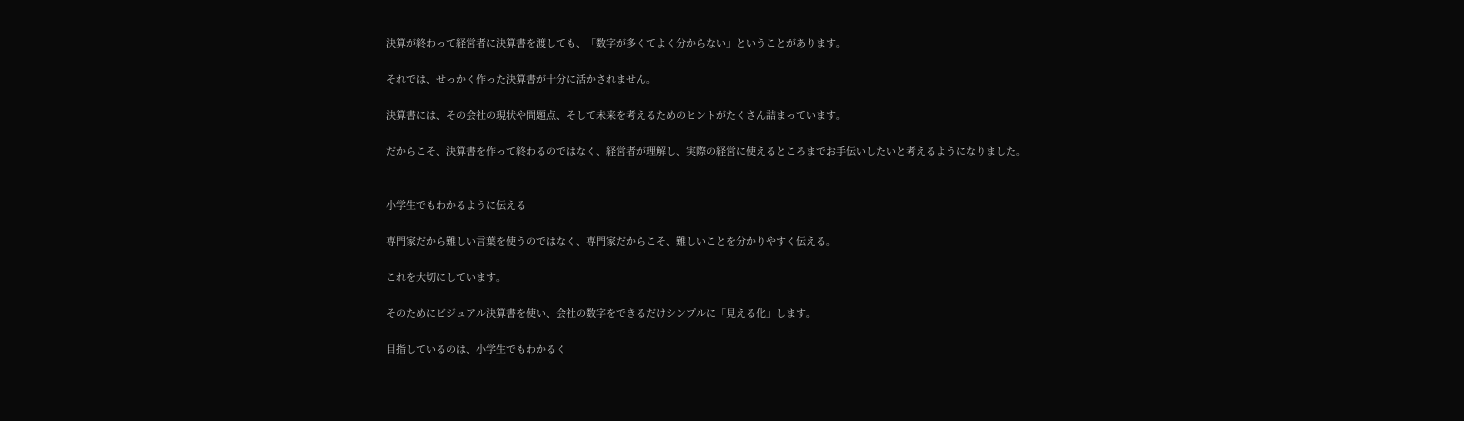決算が終わって経営者に決算書を渡しても、「数字が多くてよく分からない」ということがあります。

それでは、せっかく作った決算書が十分に活かされません。

決算書には、その会社の現状や問題点、そして未来を考えるためのヒントがたくさん詰まっています。

だからこそ、決算書を作って終わるのではなく、経営者が理解し、実際の経営に使えるところまでお手伝いしたいと考えるようになりました。


小学生でもわかるように伝える

専門家だから難しい言葉を使うのではなく、専門家だからこそ、難しいことを分かりやすく伝える。

これを大切にしています。

そのためにビジュアル決算書を使い、会社の数字をできるだけシンプルに「見える化」します。

目指しているのは、小学生でもわかるく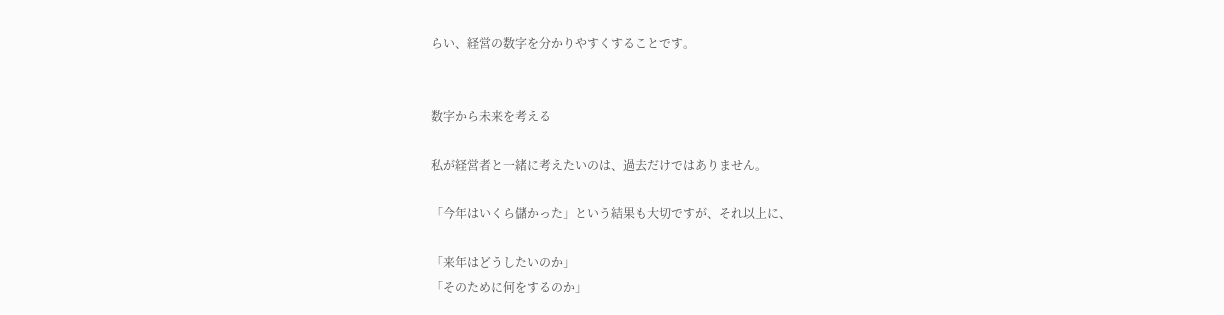らい、経営の数字を分かりやすくすることです。


数字から未来を考える

私が経営者と一緒に考えたいのは、過去だけではありません。

「今年はいくら儲かった」という結果も大切ですが、それ以上に、

「来年はどうしたいのか」
「そのために何をするのか」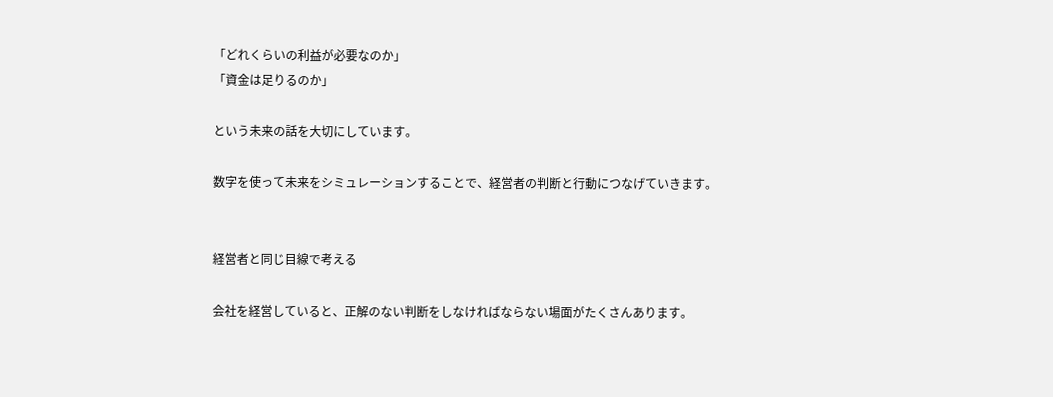「どれくらいの利益が必要なのか」
「資金は足りるのか」

という未来の話を大切にしています。

数字を使って未来をシミュレーションすることで、経営者の判断と行動につなげていきます。


経営者と同じ目線で考える

会社を経営していると、正解のない判断をしなければならない場面がたくさんあります。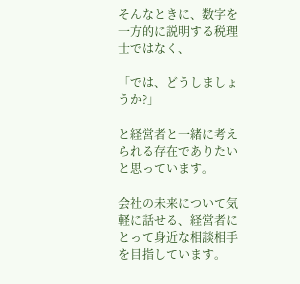そんなときに、数字を一方的に説明する税理士ではなく、

「では、どうしましょうか?」

と経営者と一緒に考えられる存在でありたいと思っています。

会社の未来について気軽に話せる、経営者にとって身近な相談相手を目指しています。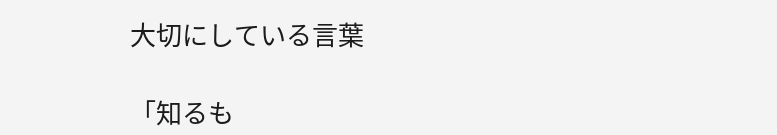大切にしている言葉

「知るも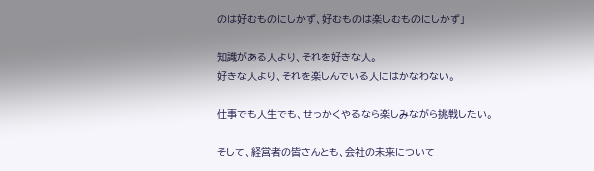のは好むものにしかず、好むものは楽しむものにしかず」

知識がある人より、それを好きな人。
好きな人より、それを楽しんでいる人にはかなわない。

仕事でも人生でも、せっかくやるなら楽しみながら挑戦したい。

そして、経営者の皆さんとも、会社の未来について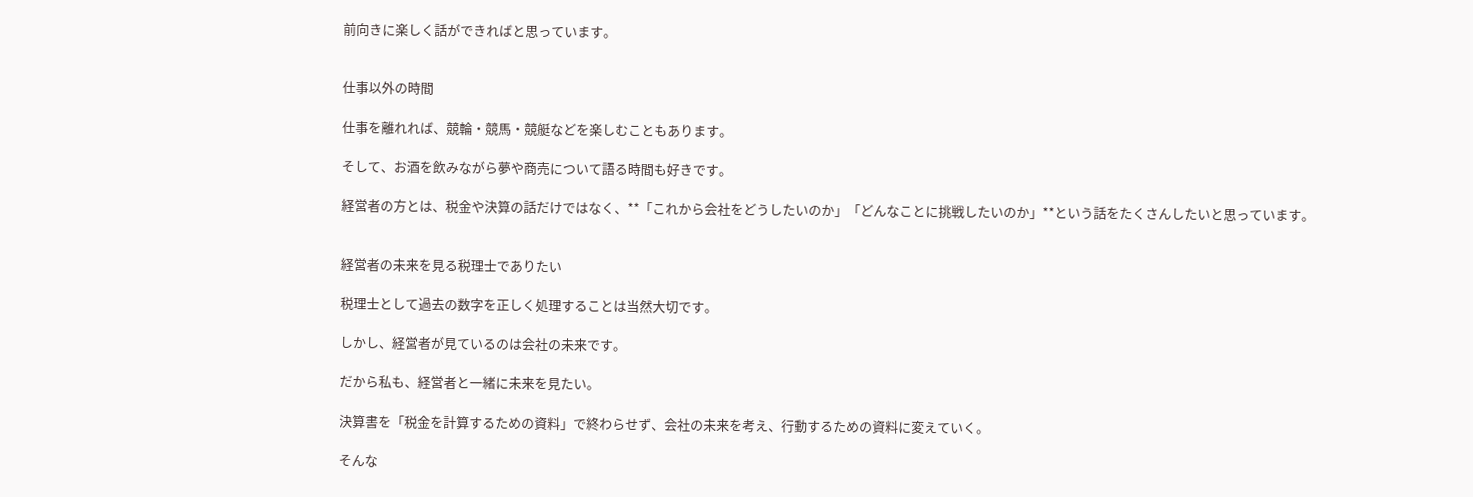前向きに楽しく話ができればと思っています。


仕事以外の時間

仕事を離れれば、競輪・競馬・競艇などを楽しむこともあります。

そして、お酒を飲みながら夢や商売について語る時間も好きです。

経営者の方とは、税金や決算の話だけではなく、**「これから会社をどうしたいのか」「どんなことに挑戦したいのか」**という話をたくさんしたいと思っています。


経営者の未来を見る税理士でありたい

税理士として過去の数字を正しく処理することは当然大切です。

しかし、経営者が見ているのは会社の未来です。

だから私も、経営者と一緒に未来を見たい。

決算書を「税金を計算するための資料」で終わらせず、会社の未来を考え、行動するための資料に変えていく。

そんな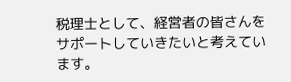税理士として、経営者の皆さんをサポートしていきたいと考えています。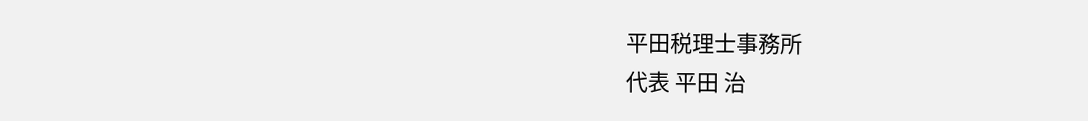平田税理士事務所
代表 平田 治